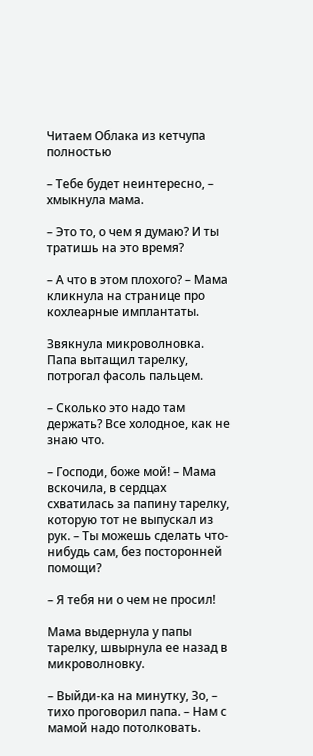Читаем Облака из кетчупа полностью

– Тебе будет неинтересно, – хмыкнула мама.

– Это то, о чем я думаю? И ты тратишь на это время?

– А что в этом плохого? – Мама кликнула на странице про кохлеарные имплантаты.

Звякнула микроволновка. Папа вытащил тарелку, потрогал фасоль пальцем.

– Сколько это надо там держать? Все холодное, как не знаю что.

– Господи, боже мой! – Мама вскочила, в сердцах схватилась за папину тарелку, которую тот не выпускал из рук. – Ты можешь сделать что-нибудь сам, без посторонней помощи?

– Я тебя ни о чем не просил!

Мама выдернула у папы тарелку, швырнула ее назад в микроволновку.

– Выйди-ка на минутку, Зо, – тихо проговорил папа. – Нам с мамой надо потолковать.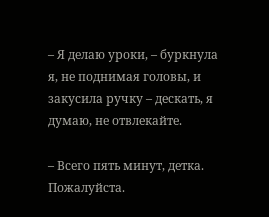– Я делаю уроки, – буркнула я, не поднимая головы, и закусила ручку – дескать, я думаю, не отвлекайте.

– Всего пять минут, детка. Пожалуйста.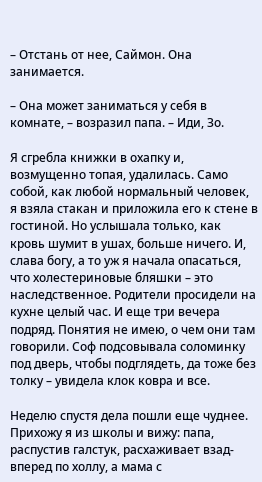– Отстань от нее, Саймон. Она занимается.

– Она может заниматься у себя в комнате, – возразил папа. – Иди, Зо.

Я сгребла книжки в охапку и, возмущенно топая, удалилась. Само собой, как любой нормальный человек, я взяла стакан и приложила его к стене в гостиной. Но услышала только, как кровь шумит в ушах, больше ничего. И, слава богу, а то уж я начала опасаться, что холестериновые бляшки – это наследственное. Родители просидели на кухне целый час. И еще три вечера подряд. Понятия не имею, о чем они там говорили. Соф подсовывала соломинку под дверь, чтобы подглядеть, да тоже без толку – увидела клок ковра и все.

Неделю спустя дела пошли еще чуднее. Прихожу я из школы и вижу: папа, распустив галстук, расхаживает взад-вперед по холлу, а мама с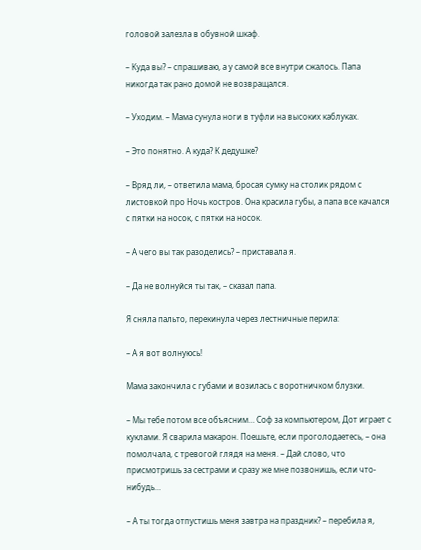головой залезла в обувной шкаф.

– Куда вы? – спрашиваю, а у самой все внутри сжалось. Папа никогда так рано домой не возвращался.

– Уходим. – Мама сунула ноги в туфли на высоких каблуках.

– Это понятно. А куда? К дедушке?

– Вряд ли, – ответила мама, бросая сумку на столик рядом с листовкой про Ночь костров. Она красила губы, а папа все качался с пятки на носок, с пятки на носок.

– А чего вы так разоделись? – приставала я.

– Да не волнуйся ты так, – сказал папа.

Я сняла пальто, перекинула через лестничные перила:

– А я вот волнуюсь!

Мама закончила с губами и возилась с воротничком блузки.

– Мы тебе потом все объясним… Соф за компьютером, Дот играет с куклами. Я сварила макарон. Поешьте, если проголодаетесь, – она помолчала, с тревогой глядя на меня. – Дай слово, что присмотришь за сестрами и сразу же мне позвонишь, если что-нибудь…

– А ты тогда отпустишь меня завтра на праздник? – перебила я,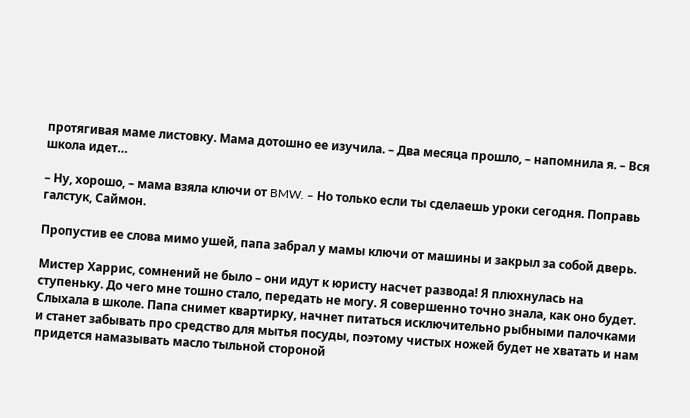протягивая маме листовку. Мама дотошно ее изучила. – Два месяца прошло, – напомнила я. – Вся школа идет…

– Ну, хорошо, – мама взяла ключи от BMW. – Но только если ты сделаешь уроки сегодня. Поправь галстук, Саймон.

Пропустив ее слова мимо ушей, папа забрал у мамы ключи от машины и закрыл за собой дверь.

Мистер Харрис, сомнений не было – они идут к юристу насчет развода! Я плюхнулась на ступеньку. До чего мне тошно стало, передать не могу. Я совершенно точно знала, как оно будет. Слыхала в школе. Папа снимет квартирку, начнет питаться исключительно рыбными палочками и станет забывать про средство для мытья посуды, поэтому чистых ножей будет не хватать и нам придется намазывать масло тыльной стороной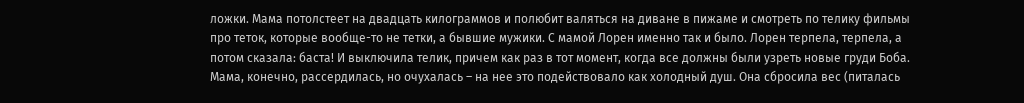ложки. Мама потолстеет на двадцать килограммов и полюбит валяться на диване в пижаме и смотреть по телику фильмы про теток, которые вообще-то не тетки, а бывшие мужики. С мамой Лорен именно так и было. Лорен терпела, терпела, а потом сказала: баста! И выключила телик, причем как раз в тот момент, когда все должны были узреть новые груди Боба. Мама, конечно, рассердилась, но очухалась – на нее это подействовало как холодный душ. Она сбросила вес (питалась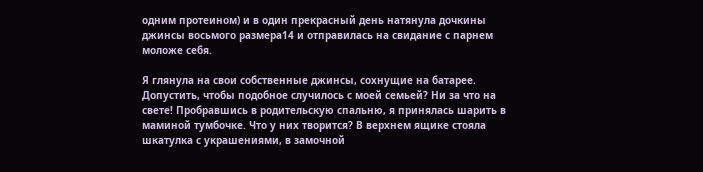одним протеином) и в один прекрасный день натянула дочкины джинсы восьмого размера14 и отправилась на свидание с парнем моложе себя.

Я глянула на свои собственные джинсы, сохнущие на батарее. Допустить, чтобы подобное случилось с моей семьей? Ни за что на свете! Пробравшись в родительскую спальню, я принялась шарить в маминой тумбочке. Что у них творится? В верхнем ящике стояла шкатулка с украшениями, в замочной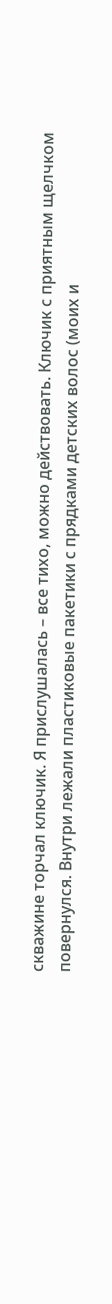скважине торчал ключик. Я прислушалась – все тихо, можно действовать. Ключик с приятным щелчком повернулся. Внутри лежали пластиковые пакетики с прядками детских волос (моих и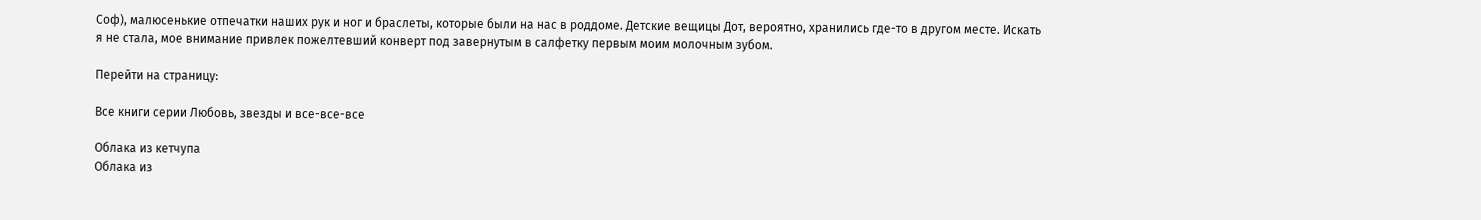Соф), малюсенькие отпечатки наших рук и ног и браслеты, которые были на нас в роддоме. Детские вещицы Дот, вероятно, хранились где-то в другом месте. Искать я не стала, мое внимание привлек пожелтевший конверт под завернутым в салфетку первым моим молочным зубом.

Перейти на страницу:

Все книги серии Любовь, звезды и все-все-все

Облака из кетчупа
Облака из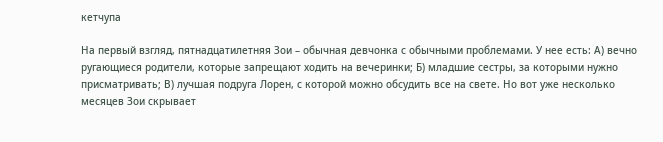кетчупа

На первый взгляд, пятнадцатилетняя Зои – обычная девчонка с обычными проблемами. У нее есть: А) вечно ругающиеся родители, которые запрещают ходить на вечеринки; Б) младшие сестры, за которыми нужно присматривать; В) лучшая подруга Лорен, с которой можно обсудить все на свете. Но вот уже несколько месяцев Зои скрывает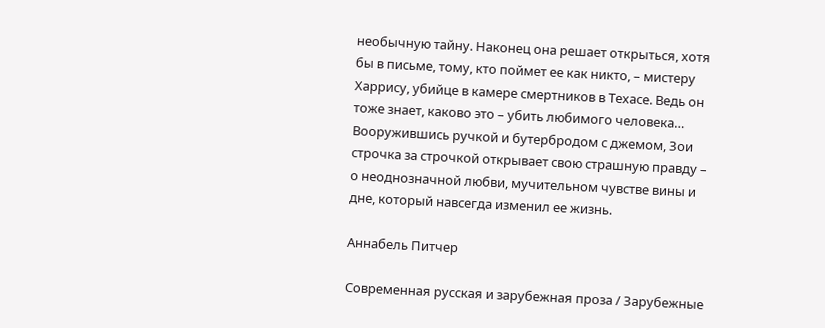необычную тайну. Наконец она решает открыться, хотя бы в письме, тому, кто поймет ее как никто, – мистеру Харрису, убийце в камере смертников в Техасе. Ведь он тоже знает, каково это – убить любимого человека… Вооружившись ручкой и бутербродом с джемом, Зои строчка за строчкой открывает свою страшную правду – о неоднозначной любви, мучительном чувстве вины и дне, который навсегда изменил ее жизнь.

Аннабель Питчер

Современная русская и зарубежная проза / Зарубежные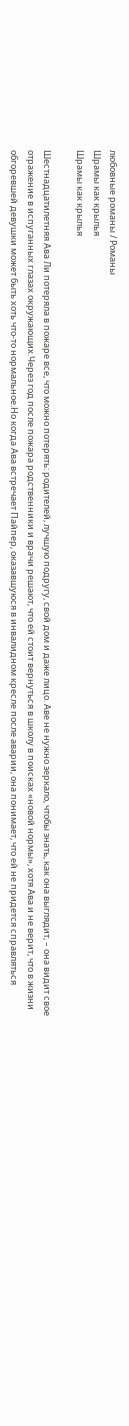любовные романы / Романы
Шрамы как крылья
Шрамы как крылья

Шестнадцатилетняя Ава Ли потеряла в пожаре все, что можно потерять: родителей, лучшую подругу, свой дом и даже лицо. Аве не нужно зеркало, чтобы знать, как она выглядит, – она видит свое отражение в испуганных глазах окружающих.Через год после пожара родственники и врачи решают, что ей стоит вернуться в школу в поисках «новой нормы», хотя Ава и не верит, что в жизни обгоревшей девушки может быть хоть что-то нормальное.Но когда Ава встречает Пайпер, оказавшуюся в инвалидном кресле после аварии, она понимает, что ей не придется справляться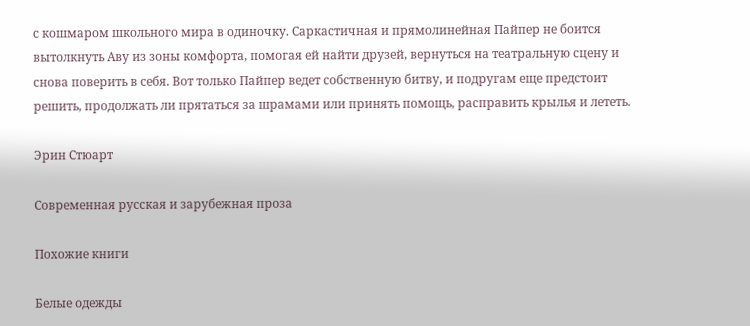с кошмаром школьного мира в одиночку. Саркастичная и прямолинейная Пайпер не боится вытолкнуть Аву из зоны комфорта, помогая ей найти друзей, вернуться на театральную сцену и снова поверить в себя. Вот только Пайпер ведет собственную битву, и подругам еще предстоит решить, продолжать ли прятаться за шрамами или принять помощь, расправить крылья и лететь.

Эрин Стюарт

Современная русская и зарубежная проза

Похожие книги

Белые одежды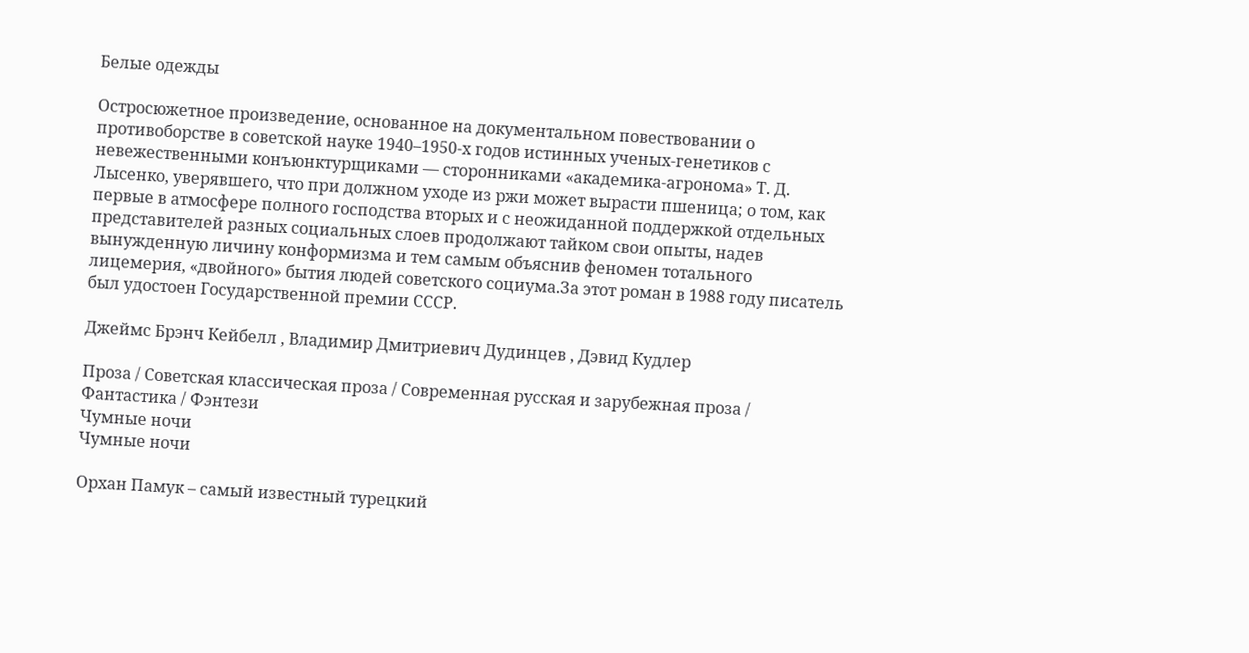Белые одежды

Остросюжетное произведение, основанное на документальном повествовании о противоборстве в советской науке 1940–1950-х годов истинных ученых-генетиков с невежественными конъюнктурщиками — сторонниками «академика-агронома» Т. Д. Лысенко, уверявшего, что при должном уходе из ржи может вырасти пшеница; о том, как первые в атмосфере полного господства вторых и с неожиданной поддержкой отдельных представителей разных социальных слоев продолжают тайком свои опыты, надев вынужденную личину конформизма и тем самым объяснив феномен тотального лицемерия, «двойного» бытия людей советского социума.За этот роман в 1988 году писатель был удостоен Государственной премии СССР.

Джеймс Брэнч Кейбелл , Владимир Дмитриевич Дудинцев , Дэвид Кудлер

Проза / Советская классическая проза / Современная русская и зарубежная проза / Фантастика / Фэнтези
Чумные ночи
Чумные ночи

Орхан Памук – самый известный турецкий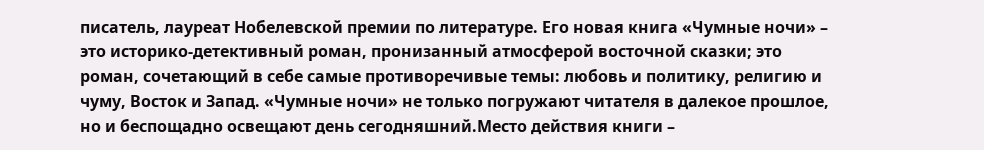писатель, лауреат Нобелевской премии по литературе. Его новая книга «Чумные ночи» – это историко-детективный роман, пронизанный атмосферой восточной сказки; это роман, сочетающий в себе самые противоречивые темы: любовь и политику, религию и чуму, Восток и Запад. «Чумные ночи» не только погружают читателя в далекое прошлое, но и беспощадно освещают день сегодняшний.Место действия книги –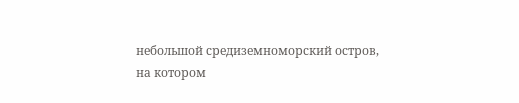небольшой средиземноморский остров, на котором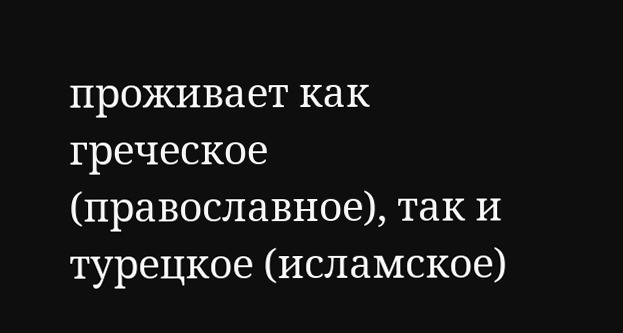проживает как греческое (православное), так и турецкое (исламское)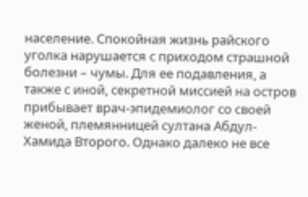население. Спокойная жизнь райского уголка нарушается с приходом страшной болезни – чумы. Для ее подавления, а также с иной, секретной миссией на остров прибывает врач-эпидемиолог со своей женой, племянницей султана Абдул-Хамида Второго. Однако далеко не все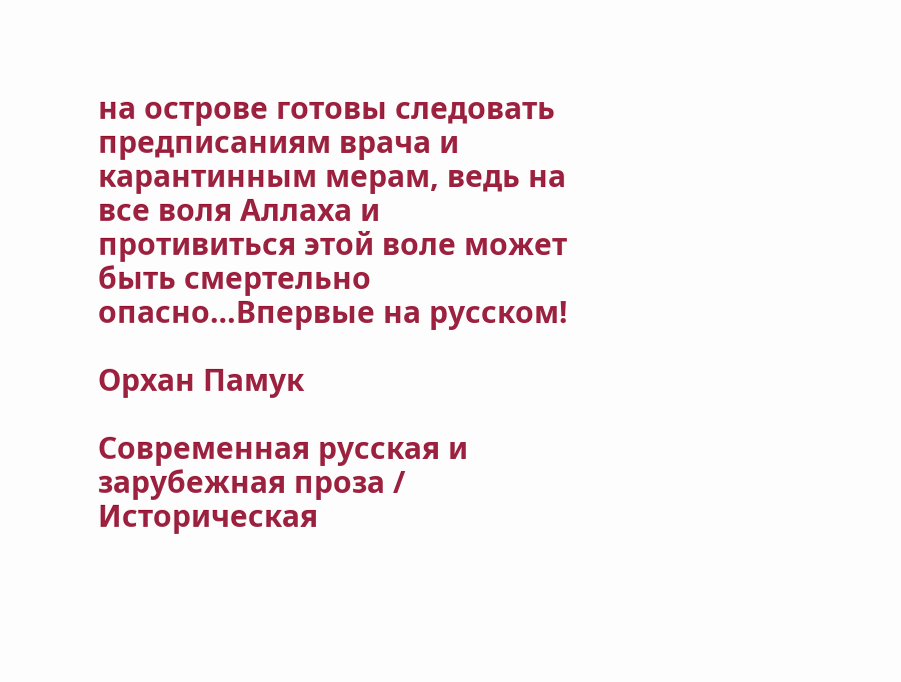на острове готовы следовать предписаниям врача и карантинным мерам, ведь на все воля Аллаха и противиться этой воле может быть смертельно опасно…Впервые на русском!

Орхан Памук

Современная русская и зарубежная проза / Историческая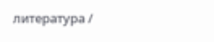литература /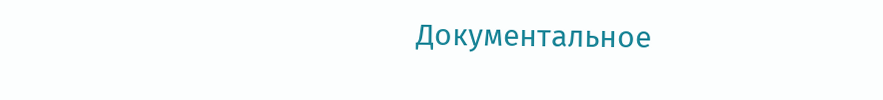Документальное